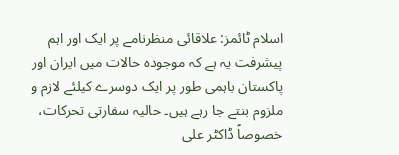اسلام ٹائمز: علاقائی منظرنامے پر ایک اور اہم پیشرفت یہ ہے کہ موجودہ حالات میں ایران اور پاکستان باہمی طور پر ایک دوسرے کیلئے لازم و ملزوم بنتے جا رہے ہیں۔ حالیہ سفارتی تحرکات، خصوصاً ڈاکٹر علی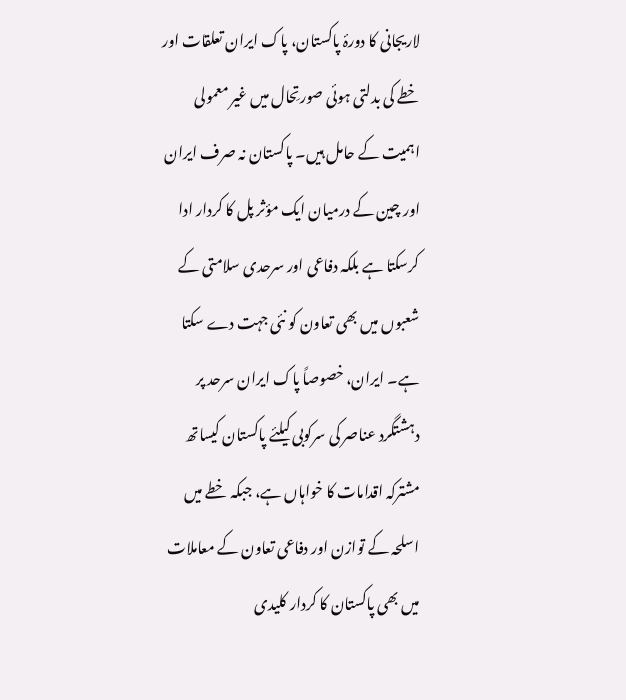لاریجانی کا دورۂ پاکستان، پاک ایران تعلقات اور خطے کی بدلتی ہوئی صورتِحال میں غیر معمولی اہمیت کے حامل ہیں۔ پاکستان نہ صرف ایران اور چین کے درمیان ایک مؤثر پل کا کردار ادا کرسکتا ہے بلکہ دفاعی اور سرحدی سلامتی کے شعبوں میں بھی تعاون کو نئی جہت دے سکتا ہے۔ ایران، خصوصاً پاک ایران سرحد پر دہشتگرد عناصر کی سرکوبی کیلئے پاکستان کیساتھ مشترکہ اقدامات کا خواہاں ہے، جبکہ خطے میں اسلحہ کے توازن اور دفاعی تعاون کے معاملات میں بھی پاکستان کا کردار کلیدی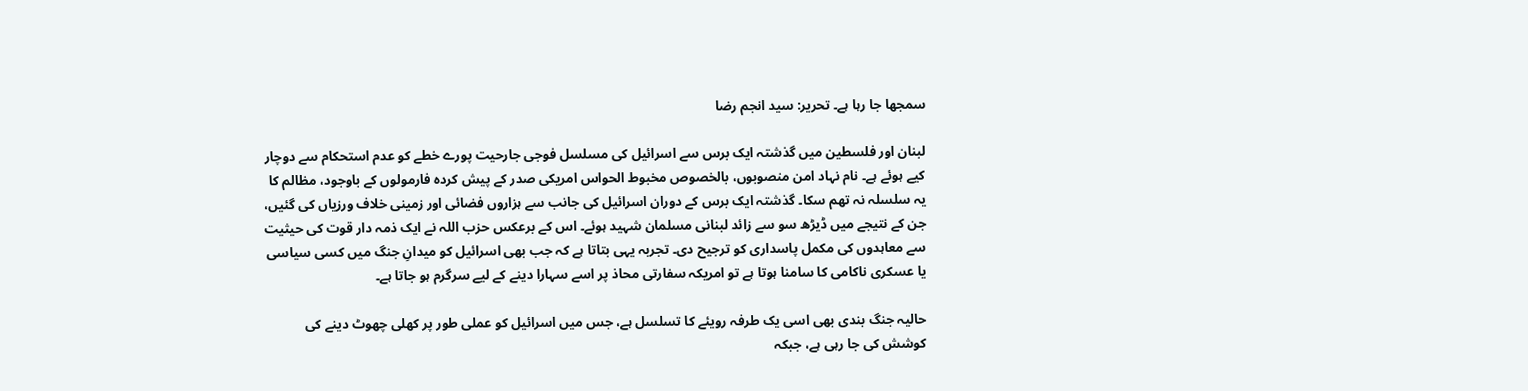سمجھا جا رہا ہے۔ تحریر: سید انجم رضا

لبنان اور فلسطین میں گذشتہ ایک برس سے اسرائیل کی مسلسل فوجی جارحیت پورے خطے کو عدم استحکام سے دوچار کیے ہوئے ہے۔ نام نہاد امن منصوبوں، بالخصوص مخبوط الحواس امریکی صدر کے پیش کردہ فارمولوں کے باوجود، مظالم کا یہ سلسلہ نہ تھم سکا۔ گذشتہ ایک برس کے دوران اسرائیل کی جانب سے ہزاروں فضائی اور زمینی خلاف ورزیاں کی گئیں، جن کے نتیجے میں ڈیڑھ سو سے زائد لبنانی مسلمان شہید ہوئے۔ اس کے برعکس حزب اللہ نے ایک ذمہ دار قوت کی حیثیت سے معاہدوں کی مکمل پاسداری کو ترجیح دی۔ تجربہ یہی بتاتا ہے کہ جب بھی اسرائیل کو میدانِ جنگ میں کسی سیاسی یا عسکری ناکامی کا سامنا ہوتا ہے تو امریکہ سفارتی محاذ پر اسے سہارا دینے کے لیے سرگرم ہو جاتا ہے۔

حالیہ جنگ بندی بھی اسی یک طرفہ رویئے کا تسلسل ہے، جس میں اسرائیل کو عملی طور پر کھلی چھوٹ دینے کی کوشش کی جا رہی ہے، جبکہ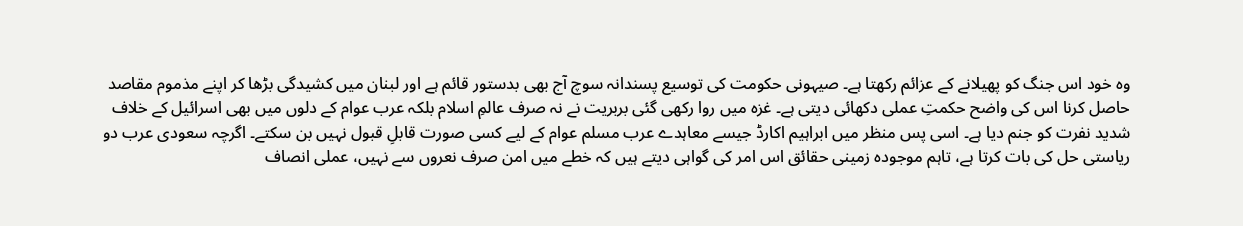وہ خود اس جنگ کو پھیلانے کے عزائم رکھتا ہے۔ صیہونی حکومت کی توسیع پسندانہ سوچ آج بھی بدستور قائم ہے اور لبنان میں کشیدگی بڑھا کر اپنے مذموم مقاصد حاصل کرنا اس کی واضح حکمتِ عملی دکھائی دیتی ہے۔ غزہ میں روا رکھی گئی بربریت نے نہ صرف عالمِ اسلام بلکہ عرب عوام کے دلوں میں بھی اسرائیل کے خلاف شدید نفرت کو جنم دیا ہے۔ اسی پس منظر میں ابراہیم اکارڈ جیسے معاہدے عرب مسلم عوام کے لیے کسی صورت قابلِ قبول نہیں بن سکتے۔ اگرچہ سعودی عرب دو ریاستی حل کی بات کرتا ہے، تاہم موجودہ زمینی حقائق اس امر کی گواہی دیتے ہیں کہ خطے میں امن صرف نعروں سے نہیں، عملی انصاف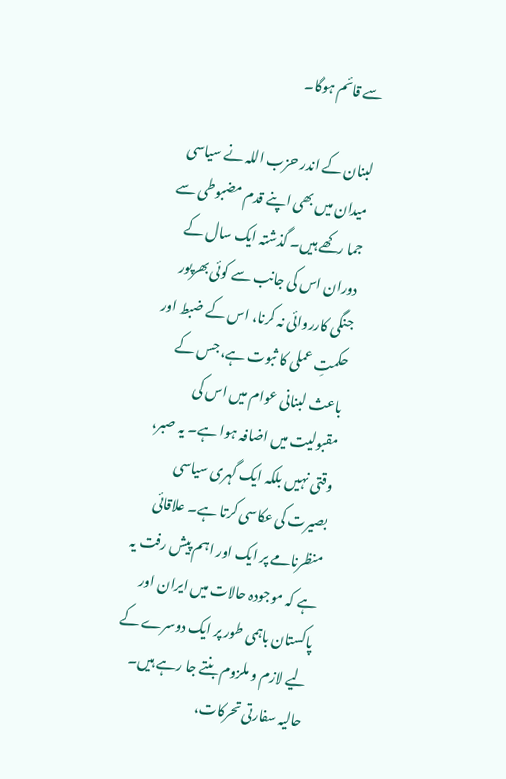سے قائم ہوگا۔

لبنان کے اندر حزب اللہ نے سیاسی میدان میں بھی اپنے قدم مضبوطی سے جما رکھے ہیں۔ گذشتہ ایک سال کے دوران اس کی جانب سے کوئی بھرپور جنگی کارروائی نہ کرنا، اس کے ضبط اور حکمتِ عملی کا ثبوت ہے، جس کے باعث لبنانی عوام میں اس کی مقبولیت میں اضافہ ہوا ہے۔ یہ صبر، وقتی نہیں بلکہ ایک گہری سیاسی بصیرت کی عکاسی کرتا ہے۔ علاقائی منظرنامے پر ایک اور اہم پیش رفت یہ ہے کہ موجودہ حالات میں ایران اور پاکستان باہمی طور پر ایک دوسرے کے لیے لازم و ملزوم بنتے جا رہے ہیں۔ حالیہ سفارتی تحرکات،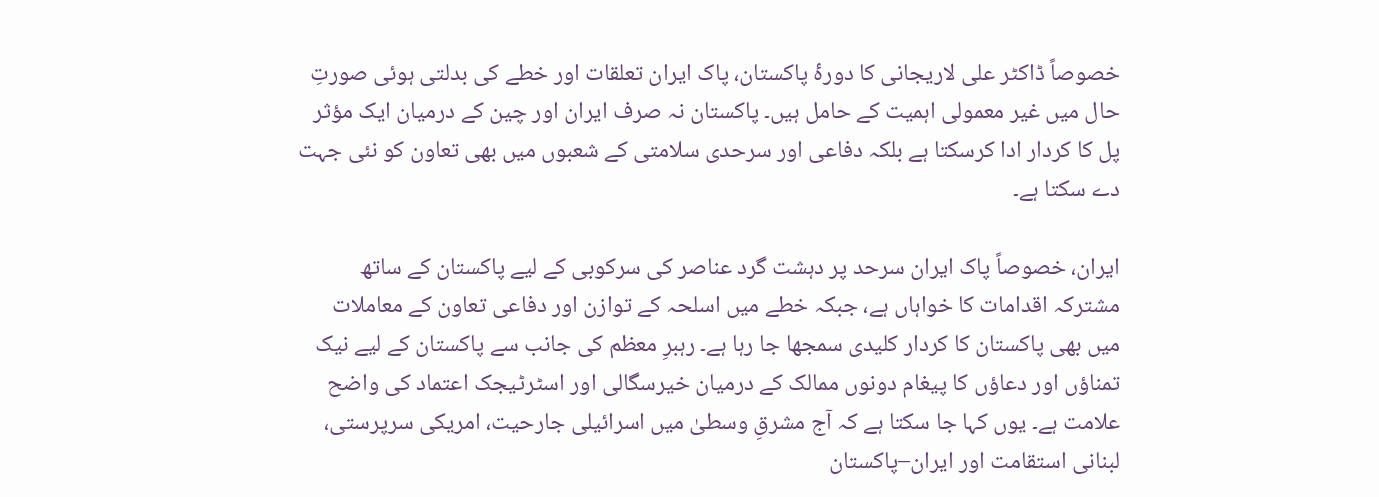خصوصاً ڈاکٹر علی لاریجانی کا دورۂ پاکستان، پاک ایران تعلقات اور خطے کی بدلتی ہوئی صورتِ حال میں غیر معمولی اہمیت کے حامل ہیں۔ پاکستان نہ صرف ایران اور چین کے درمیان ایک مؤثر پل کا کردار ادا کرسکتا ہے بلکہ دفاعی اور سرحدی سلامتی کے شعبوں میں بھی تعاون کو نئی جہت دے سکتا ہے۔

ایران، خصوصاً پاک ایران سرحد پر دہشت گرد عناصر کی سرکوبی کے لیے پاکستان کے ساتھ مشترکہ اقدامات کا خواہاں ہے، جبکہ خطے میں اسلحہ کے توازن اور دفاعی تعاون کے معاملات میں بھی پاکستان کا کردار کلیدی سمجھا جا رہا ہے۔ رہبرِ معظم کی جانب سے پاکستان کے لیے نیک تمناؤں اور دعاؤں کا پیغام دونوں ممالک کے درمیان خیرسگالی اور اسٹرٹیجک اعتماد کی واضح علامت ہے۔ یوں کہا جا سکتا ہے کہ آج مشرقِ وسطیٰ میں اسرائیلی جارحیت، امریکی سرپرستی، لبنانی استقامت اور ایران–پاکستان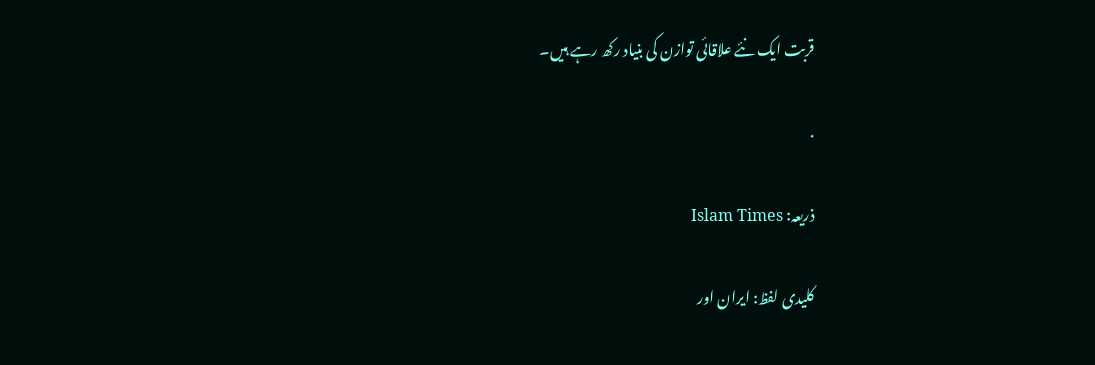قربت ایک نئے علاقائی توازن کی بنیاد رکھ رہے ہیں۔

.

ذریعہ: Islam Times

کلیدی لفظ: ایران اور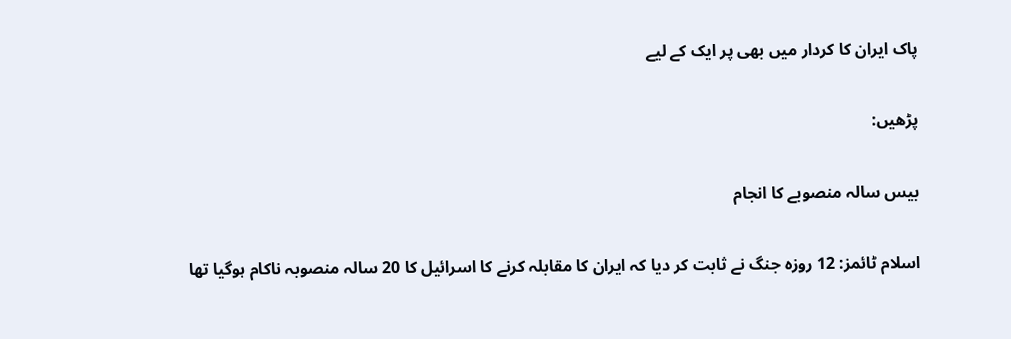پاک ایران کا کردار میں بھی پر ایک کے لیے

پڑھیں:

بیس سالہ منصوبے کا انجام

اسلام ٹائمز: 12 روزہ جنگ نے ثابت کر دیا کہ ایران کا مقابلہ کرنے کا اسرائیل کا 20 سالہ منصوبہ ناکام ہوگیا تھا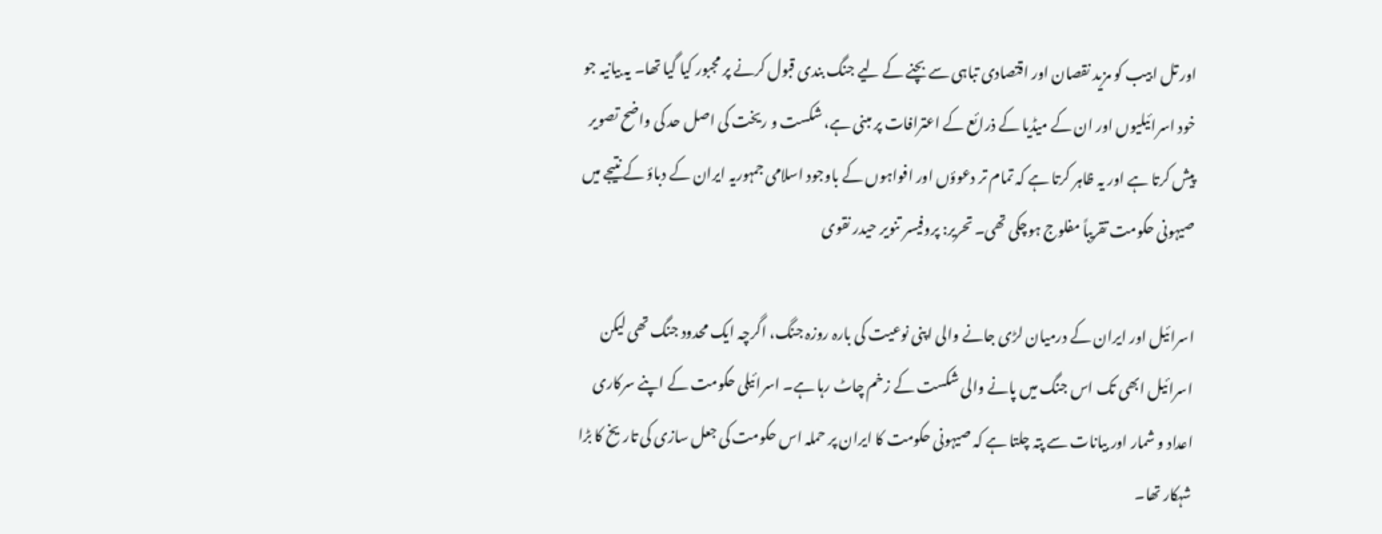اور تل ابیب کو مزید نقصان اور اقتصادی تباہی سے بچنے کے لیے جنگ بندی قبول کرنے پر مجبور کیا گیا تھا۔ یہ بیانیہ جو خود اسرائیلیوں اور ان کے میڈیا کے ذرائع کے اعترافات پر مبنی ہے، شکست و ریخت کی اصل حد کی واضح تصویر پیش کرتا ہے اور یہ ظاہر کرتا ہے کہ تمام تر دعوؤں اور افواہوں کے باوجود اسلامی جمہوریہ ایران کے دباؤ کے نتیجے میں صیہونی حکومت تقریباً مفلوج ہوچکی تھی۔ تحریر: پروفیسر تنویر حیدر نقوی

اسرائیل اور ایران کے درمیان لڑی جانے والی اپنی نوعیت کی بارہ روزہ جنگ، اگرچہ ایک محدود جنگ تھی لیکن اسرائیل ابھی تک اس جنگ میں پانے والی شکست کے زخم چاٹ رہا ہے۔ اسرائیلی حکومت کے اپنے سرکاری اعداد و شمار اور بیانات سے پتہ چلتا ہے کہ صیہونی حکومت کا ایران پر حملہ اس حکومت کی جعل سازی کی تاریخ کا بڑا شہکار تھا۔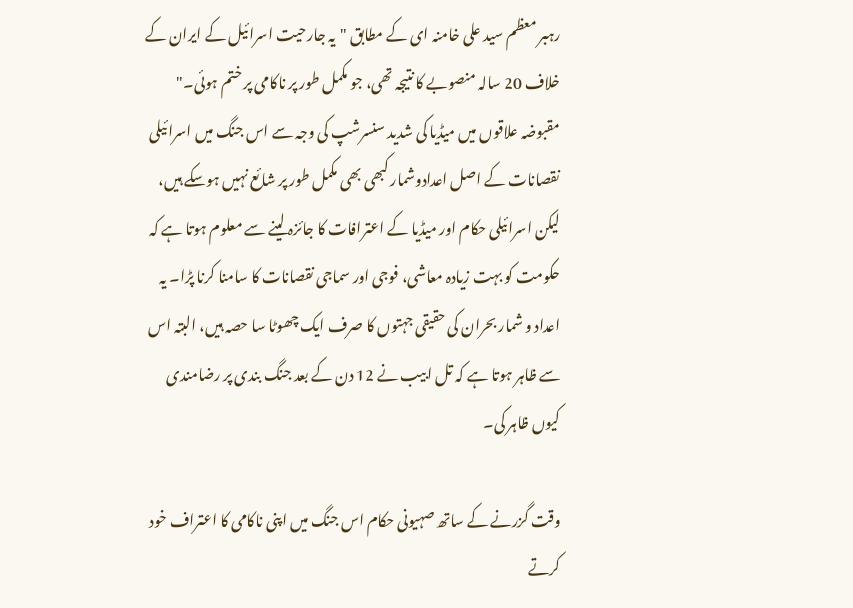رہبر معظم سید علی خامنہ ای کے مطابق "یہ جارحیت اسرائیل کے ایران کے خلاف 20 سالہ منصوبے کا نتیجہ تھی، جو مکمل طور پر ناکامی پر ختم ہوئی۔" مقبوضہ علاقوں میں میڈیا کی شدید سنسرشپ کی وجہ سے اس جنگ میں اسرائیلی نقصانات کے اصل اعدادوشمار کبھی بھی مکمل طور پر شائع نہیں ہوسکے ہیں، لیکن اسرائیلی حکام اور میڈیا کے اعترافات کا جائزہ لینے سے معلوم ہوتا ہے کہ حکومت کو بہت زیادہ معاشی، فوجی اور سماجی نقصانات کا سامنا کرنا پڑا۔ یہ اعداد و شمار بحران کی حقیقی جہتوں کا صرف ایک چھوٹا سا حصہ ہیں، البتہ اس سے ظاہر ہوتا ہے کہ تل ابیب نے 12 دن کے بعد جنگ بندی پر رضامندی کیوں ظاہر کی۔

وقت گزرنے کے ساتھ صہیونی حکام اس جنگ میں اپنی ناکامی کا اعتراف خود کرتے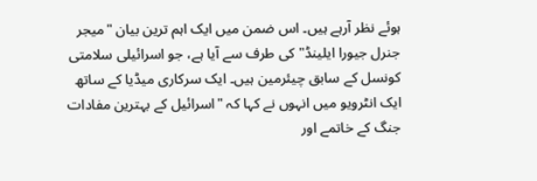ہوئے نظر آرہے ہیں۔ اس ضمن میں ایک اہم ترین بیان "میجر جنرل جیورا ایلینڈ" کی طرف سے آیا ہے، جو اسرائیلی سلامتی کونسل کے سابق چیئرمین ہیں۔ ایک سرکاری میڈیا کے ساتھ ایک انٹرویو میں انہوں نے کہا کہ "اسرائیل کے بہترین مفادات جنگ کے خاتمے اور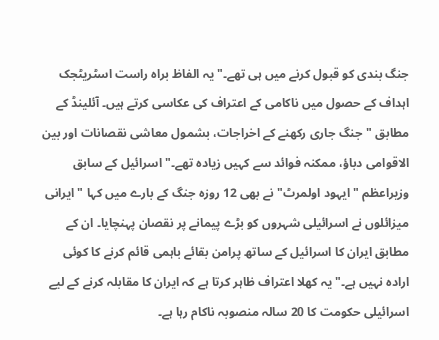جنگ بندی کو قبول کرنے میں ہی تھے۔" یہ الفاظ براہ راست اسٹریٹجک اہداف کے حصول میں ناکامی کے اعتراف کی عکاسی کرتے ہیں۔ آئلینڈ کے مطابق "جنگ جاری رکھنے کے اخراجات، بشمول معاشی نقصانات اور بین الاقوامی دباؤ، ممکنہ فوائد سے کہیں زیادہ تھے۔" اسرائیل کے سابق وزیراعظم "ایہود اولمرٹ" نے بھی 12 روزہ جنگ کے بارے میں کہا "ایرانی میزائلوں نے اسرائیلی شہروں کو بڑے پیمانے پر نقصان پہنچایا۔ ان کے مطابق ایران کا اسرائیل کے ساتھ پرامن بقائے باہمی قائم کرنے کا کوئی ارادہ نہیں ہے۔" یہ کھلا اعتراف ظاہر کرتا ہے کہ ایران کا مقابلہ کرنے کے لیے اسرائیلی حکومت کا 20 سالہ منصوبہ ناکام رہا ہے۔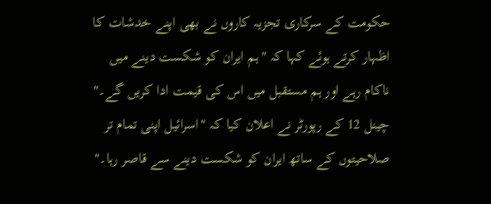حکومت کے سرکاری تجزیہ کاروں نے بھی اپنے خدشات کا اظہار کرتے ہوئے کہا کہ "ہم ایران کو شکست دینے میں ناکام رہے اور ہم مستقبل میں اس کی قیمت ادا کریں گے۔" چینل 12 کے رپورٹر نے اعلان کیا کہ "اسرائیل اپنی تمام تر صلاحیتوں کے ساتھ ایران کو شکست دینے سے قاصر رہا۔"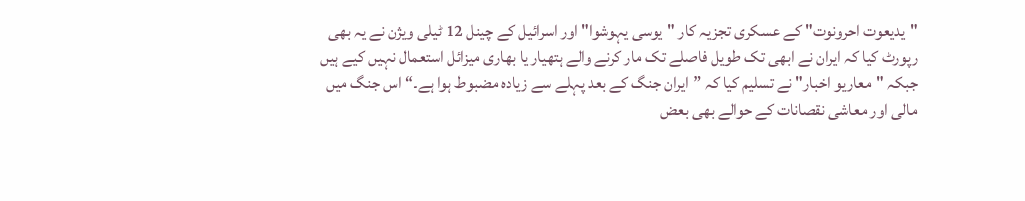"یدیعوت احرونوت" کے عسکری تجزیہ کار "یوسی یہوشوا" اور اسرائیل کے چینل 12 ٹیلی ویژن نے یہ بھی رپورٹ کیا کہ ایران نے ابھی تک طویل فاصلے تک مار کرنے والے ہتھیار یا بھاری میزائل استعمال نہیں کیے ہیں جبکہ "معاریو اخبار" نے تسلیم کیا کہ ”ایران جنگ کے بعد پہلے سے زیادہ مضبوط ہوا ہے۔“ اس جنگ میں مالی اور معاشی نقصانات کے حوالے بھی بعض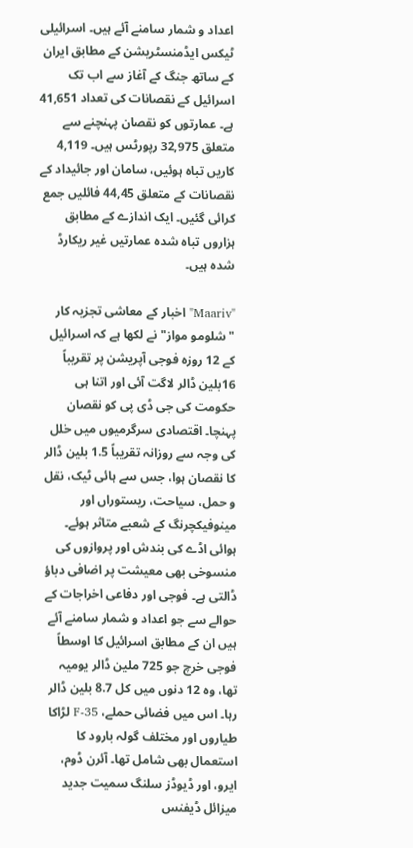اعداد و شمار سامنے آئے ہیں۔ اسرائیلی ٹیکس ایڈمنسٹریشن کے مطابق ایران کے ساتھ جنگ کے آغاز سے اب تک اسرائیل کے نقصانات کی تعداد 41,651 ہے۔ عمارتوں کو نقصان پہنچنے سے متعلق 32,975 رپورٹس ہیں۔ 4,119 کاریں تباہ ہوئیں، سامان اور جائیداد کے نقصانات کے متعلق 44,45 فائلیں جمع کرائی گئیں۔ ایک اندازے کے مطابق ہزاروں تباہ شدہ عمارتیں غیر ریکارڈ شدہ ہیں۔

"Maariv" اخبار کے معاشی تجزیہ کار "شلومو مواز" نے لکھا ہے کہ اسرائیل کے 12 روزہ فوجی آپریشن پر تقریباً 16بلین ڈالر لاگت آئی اور اتنا ہی حکومت کی جی ڈی پی کو نقصان پہنچا۔ اقتصادی سرگرمیوں میں خلل کی وجہ سے روزانہ تقریباً 1.5 بلین ڈالر کا نقصان ہوا، جس سے ہائی ٹیک، نقل و حمل، سیاحت، ریستوراں اور مینوفیکچرنگ کے شعبے متاثر ہوئے۔ ہوائی اڈے کی بندش اور پروازوں کی منسوخی بھی معیشت پر اضافی دباؤ ڈالتی ہے۔ فوجی اور دفاعی اخراجات کے حوالے سے جو اعداد و شمار سامنے آئے ہیں ان کے مطابق اسرائیل کا اوسطاً فوجی خرچ جو 725 ملین ڈالر یومیہ تھا، وہ 12 دنوں میں کل 8.7 بلین ڈالر رہا۔ اس میں فضائی حملے، F-35 لڑاکا طیاروں اور مختلف گولہ بارود کا استعمال بھی شامل تھا۔ آئرن ڈوم، ایرو، اور ڈیوڈز سلنگ سمیت جدید میزائل ڈیفنس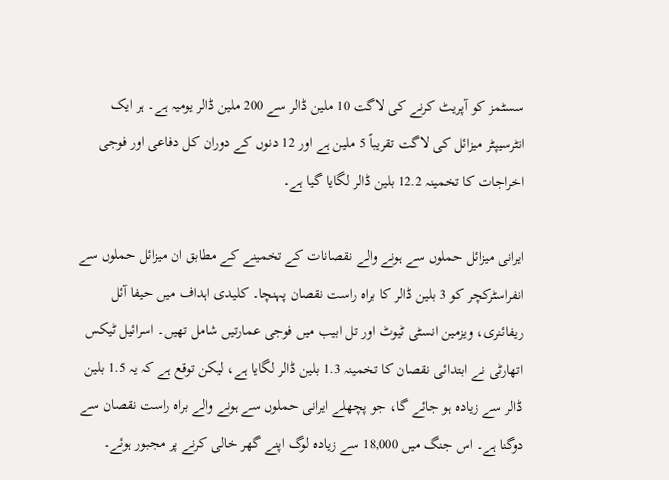سسٹمز کو آپریٹ کرنے کی لاگت 10 ملین ڈالر سے 200 ملین ڈالر یومیہ ہے۔ ہر ایک انٹرسیپٹر میزائل کی لاگت تقریباً 5 ملین ہے اور 12 دنوں کے دوران کل دفاعی اور فوجی اخراجات کا تخمینہ 12.2 بلین ڈالر لگایا گیا ہے۔

ایرانی میزائل حملوں سے ہونے والے نقصانات کے تخمینے کے مطابق ان میزائل حملوں سے انفراسٹرکچر کو 3 بلین ڈالر کا براہ راست نقصان پہنچا۔ کلیدی اہداف میں حیفا آئل ریفائنری، ویزمین انسٹی ٹیوٹ اور تل ابیب میں فوجی عمارتیں شامل تھیں۔ اسرائیل ٹیکس اتھارٹی نے ابتدائی نقصان کا تخمینہ 1.3 بلین ڈالر لگایا ہے، لیکن توقع ہے کہ یہ 1.5 بلین ڈالر سے زیادہ ہو جائے گا، جو پچھلے ایرانی حملوں سے ہونے والے براہ راست نقصان سے دوگنا ہے۔ اس جنگ میں 18,000 سے زیادہ لوگ اپنے گھر خالی کرنے پر مجبور ہوئے۔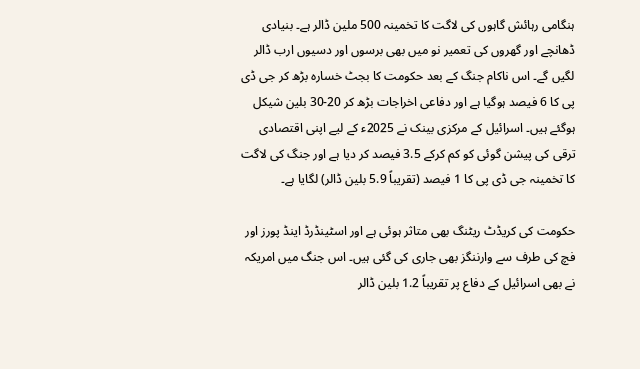ہنگامی رہائش گاہوں کی لاگت کا تخمینہ 500 ملین ڈالر ہے۔ بنیادی ڈھانچے اور گھروں کی تعمیر نو میں بھی برسوں اور دسیوں ارب ڈالر لگیں گے۔ اس ناکام جنگ کے بعد حکومت کا بجٹ خسارہ بڑھ کر جی ڈی پی کا 6 فیصد ہوگیا ہے اور دفاعی اخراجات بڑھ کر 20-30 بلین شیکل ہوگئے ہیں۔ اسرائیل کے مرکزی بینک نے 2025ء کے لیے اپنی اقتصادی ترقی کی پیشن گوئی کو کم کرکے 3.5 فیصد کر دیا ہے اور جنگ کی لاگت کا تخمینہ جی ڈی پی کا 1 فیصد (تقریباً 5.9 بلین ڈالر) لگایا ہے۔

حکومت کی کریڈٹ ریٹنگ بھی متاثر ہوئی ہے اور اسٹینڈرڈ اینڈ پورز اور فچ کی طرف سے وارننگز بھی جاری کی گئی ہیں۔ اس جنگ میں امریکہ نے بھی اسرائیل کے دفاع پر تقریباً 1.2 بلین ڈالر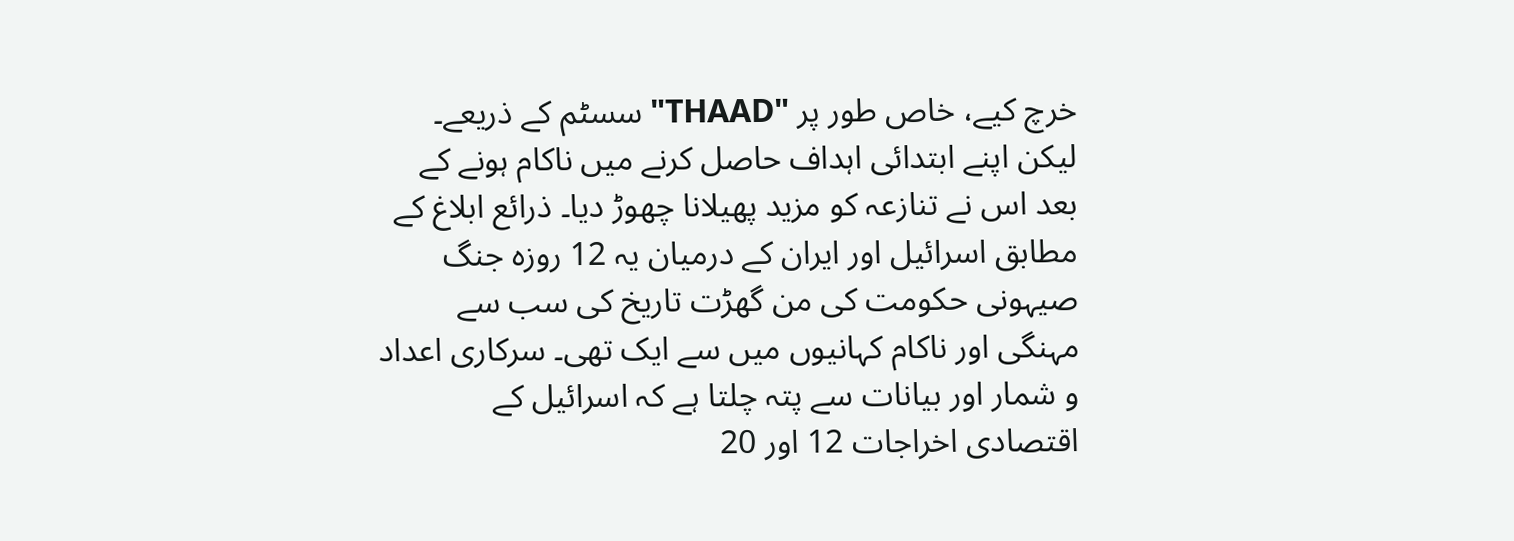خرچ کیے، خاص طور پر "THAAD" سسٹم کے ذریعے۔ لیکن اپنے ابتدائی اہداف حاصل کرنے میں ناکام ہونے کے بعد اس نے تنازعہ کو مزید پھیلانا چھوڑ دیا۔ ذرائع ابلاغ کے مطابق اسرائیل اور ایران کے درمیان یہ 12 روزہ جنگ صیہونی حکومت کی من گھڑت تاریخ کی سب سے مہنگی اور ناکام کہانیوں میں سے ایک تھی۔ سرکاری اعداد و شمار اور بیانات سے پتہ چلتا ہے کہ اسرائیل کے اقتصادی اخراجات 12 اور 20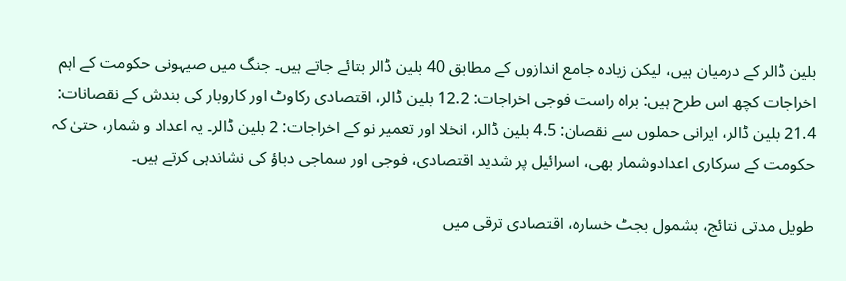بلین ڈالر کے درمیان ہیں، لیکن زیادہ جامع اندازوں کے مطابق 40 بلین ڈالر بتائے جاتے ہیں۔ جنگ میں صیہونی حکومت کے اہم اخراجات کچھ اس طرح ہیں: براہ راست فوجی اخراجات: 12.2 بلین ڈالر، اقتصادی رکاوٹ اور کاروبار کی بندش کے نقصانات: 21.4 بلین ڈالر، ایرانی حملوں سے نقصان: 4.5 بلین ڈالر، انخلا اور تعمیر نو کے اخراجات: 2 بلین ڈالر۔ یہ اعداد و شمار، حتیٰ کہ حکومت کے سرکاری اعدادوشمار بھی، اسرائیل پر شدید اقتصادی، فوجی اور سماجی دباؤ کی نشاندہی کرتے ہیں۔

طویل مدتی نتائج، بشمول بجٹ خسارہ، اقتصادی ترقی میں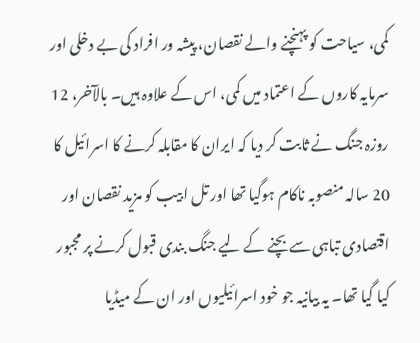کمی، سیاحت کو پہنچنے والے نقصان، پیشہ ور افراد کی بے دخلی اور سرمایہ کاروں کے اعتماد میں کمی، اس کے علاوہ ہیں۔ بالآخر، 12 روزہ جنگ نے ثابت کر دیا کہ ایران کا مقابلہ کرنے کا اسرائیل کا 20 سالہ منصوبہ ناکام ہوگیا تھا اور تل ابیب کو مزید نقصان اور اقتصادی تباہی سے بچنے کے لیے جنگ بندی قبول کرنے پر مجبور کیا گیا تھا۔ یہ بیانیہ جو خود اسرائیلیوں اور ان کے میڈیا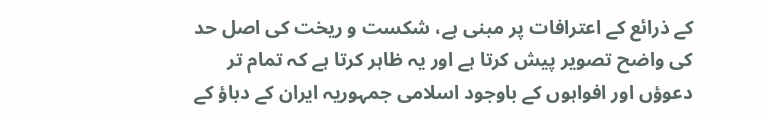کے ذرائع کے اعترافات پر مبنی ہے، شکست و ریخت کی اصل حد کی واضح تصویر پیش کرتا ہے اور یہ ظاہر کرتا ہے کہ تمام تر دعوؤں اور افواہوں کے باوجود اسلامی جمہوریہ ایران کے دباؤ کے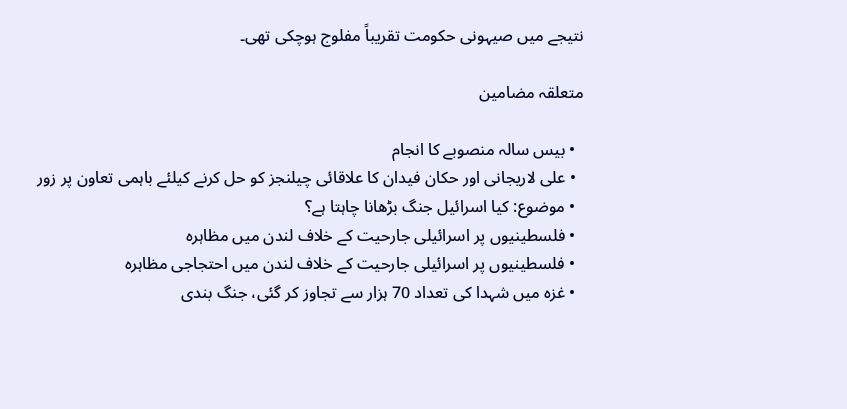نتیجے میں صیہونی حکومت تقریباً مفلوج ہوچکی تھی۔

متعلقہ مضامین

  • بیس سالہ منصوبے کا انجام
  • علی لاریجانی اور حکان فیدان کا علاقائی چیلنجز کو حل کرنے کیلئے باہمی تعاون پر زور
  • موضوع: کیا اسرائیل جنگ بڑھانا چاہتا ہے؟
  • فلسطینیوں پر اسرائیلی جارحیت کے خلاف لندن میں مظاہرہ
  • فلسطینیوں پر اسرائیلی جارحیت کے خلاف لندن میں احتجاجی مظاہرہ
  • غزہ میں شہدا کی تعداد 70 ہزار سے تجاوز کر گئی، جنگ بندی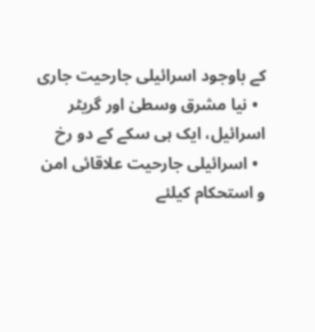کے باوجود اسرائیلی جارحیت جاری
  • نیا مشرق وسطیٰ اور گریٹر اسرائيل، ایک ہی سکے کے دو رخ
  • اسرائیلی جارحیت علاقائی امن و استحکام کیلئے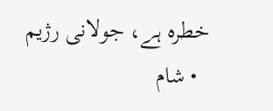خطرہ ہے، جولانی رژیم
  • شام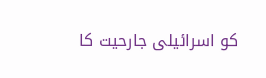کو اسرائیلی جارحیت کا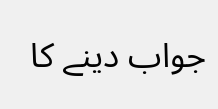جواب دینے کا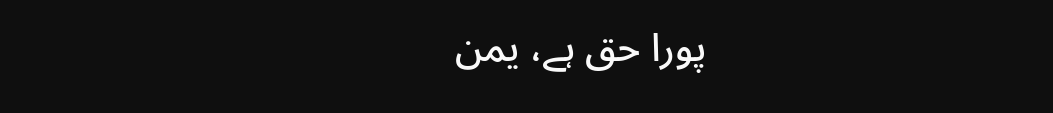پورا حق ہے، یمن